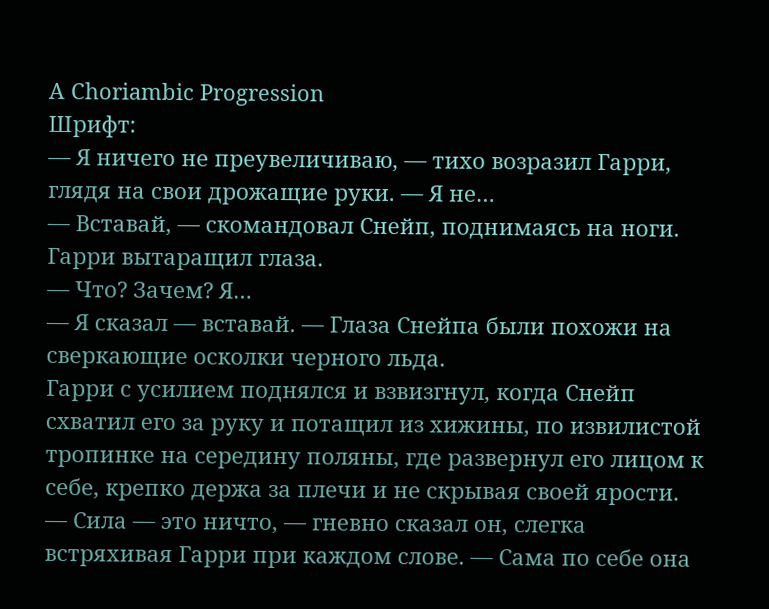A Choriambic Progression
Шрифт:
— Я ничего не преувеличиваю, — тихо возразил Гарри, глядя на свои дрожащие руки. — Я не…
— Вставай, — скомандовал Снейп, поднимаясь на ноги.
Гарри вытаращил глаза.
— Что? Зачем? Я…
— Я сказал — вставай. — Глаза Снейпа были похожи на сверкающие осколки черного льда.
Гарри с усилием поднялся и взвизгнул, когда Снейп схватил его за руку и потащил из хижины, по извилистой тропинке на середину поляны, где развернул его лицом к себе, крепко держа за плечи и не скрывая своей ярости.
— Сила — это ничто, — гневно сказал он, слегка встряхивая Гарри при каждом слове. — Сама по себе она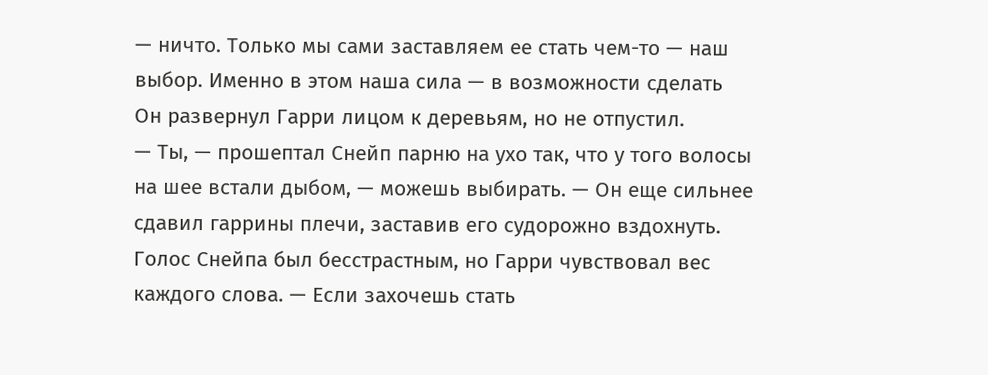— ничто. Только мы сами заставляем ее стать чем-то — наш выбор. Именно в этом наша сила — в возможности сделать
Он развернул Гарри лицом к деревьям, но не отпустил.
— Ты, — прошептал Снейп парню на ухо так, что у того волосы на шее встали дыбом, — можешь выбирать. — Он еще сильнее сдавил гаррины плечи, заставив его судорожно вздохнуть. Голос Снейпа был бесстрастным, но Гарри чувствовал вес каждого слова. — Если захочешь стать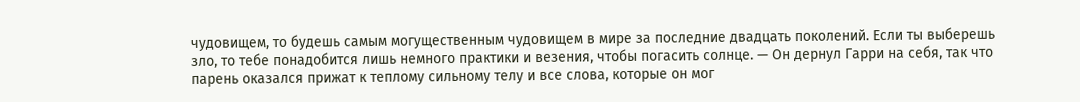чудовищем, то будешь самым могущественным чудовищем в мире за последние двадцать поколений. Если ты выберешь зло, то тебе понадобится лишь немного практики и везения, чтобы погасить солнце. — Он дернул Гарри на себя, так что парень оказался прижат к теплому сильному телу и все слова, которые он мог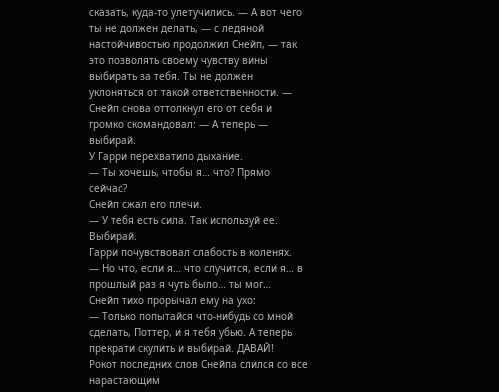сказать, куда-то улетучились. — А вот чего ты не должен делать, — с ледяной настойчивостью продолжил Снейп, — так это позволять своему чувству вины выбирать за тебя. Ты не должен уклоняться от такой ответственности. — Снейп снова оттолкнул его от себя и громко скомандовал: — А теперь — выбирай.
У Гарри перехватило дыхание.
— Ты хочешь, чтобы я… что? Прямо сейчас?
Снейп сжал его плечи.
— У тебя есть сила. Так используй ее. Выбирай.
Гарри почувствовал слабость в коленях.
— Но что, если я… что случится, если я… в прошлый раз я чуть было… ты мог…
Снейп тихо прорычал ему на ухо:
— Только попытайся что-нибудь со мной сделать, Поттер, и я тебя убью. А теперь прекрати скулить и выбирай. ДАВАЙ!
Рокот последних слов Снейпа слился со все нарастающим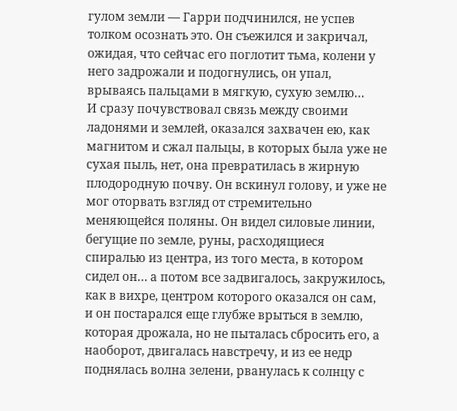гулом земли — Гарри подчинился, не успев толком осознать это. Он съежился и закричал, ожидая, что сейчас его поглотит тьма, колени у него задрожали и подогнулись, он упал, врываясь пальцами в мягкую, сухую землю…
И сразу почувствовал связь между своими ладонями и землей, оказался захвачен ею, как магнитом и сжал пальцы, в которых была уже не сухая пыль, нет, она превратилась в жирную плодородную почву. Он вскинул голову, и уже не мог оторвать взгляд от стремительно меняющейся поляны. Он видел силовые линии, бегущие по земле, руны, расходящиеся спиралью из центра, из того места, в котором сидел он… а потом все задвигалось, закружилось, как в вихре, центром которого оказался он сам, и он постарался еще глубже врыться в землю, которая дрожала, но не пыталась сбросить его, а наоборот, двигалась навстречу, и из ее недр поднялась волна зелени, рванулась к солнцу с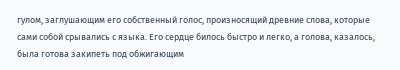гулом, заглушающим его собственный голос, произносящий древние слова, которые сами собой срывались с языка. Его сердце билось быстро и легко, а голова, казалось, была готова закипеть под обжигающим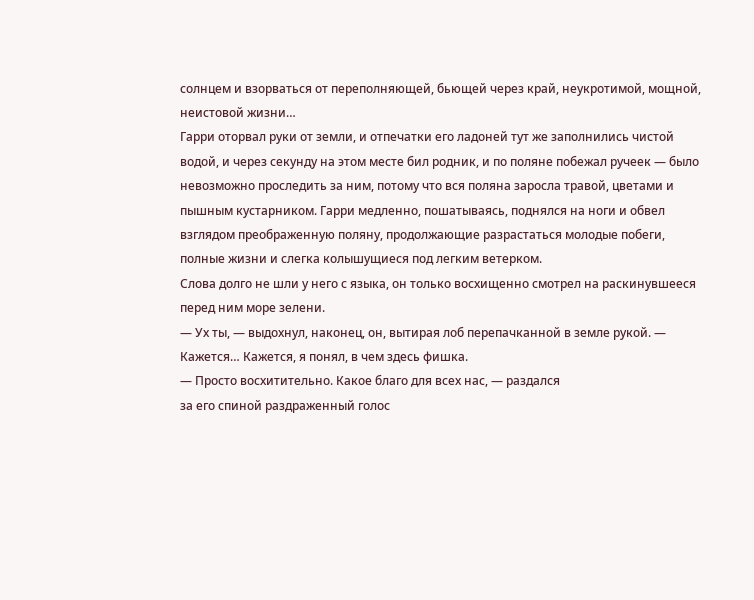солнцем и взорваться от переполняющей, бьющей через край, неукротимой, мощной, неистовой жизни…
Гарри оторвал руки от земли, и отпечатки его ладоней тут же заполнились чистой водой, и через секунду на этом месте бил родник, и по поляне побежал ручеек — было невозможно проследить за ним, потому что вся поляна заросла травой, цветами и пышным кустарником. Гарри медленно, пошатываясь, поднялся на ноги и обвел взглядом преображенную поляну, продолжающие разрастаться молодые побеги, полные жизни и слегка колышущиеся под легким ветерком.
Слова долго не шли у него с языка, он только восхищенно смотрел на раскинувшееся перед ним море зелени.
— Ух ты, — выдохнул, наконец, он, вытирая лоб перепачканной в земле рукой. — Кажется… Кажется, я понял, в чем здесь фишка.
— Просто восхитительно. Какое благо для всех нас, — раздался
за его спиной раздраженный голос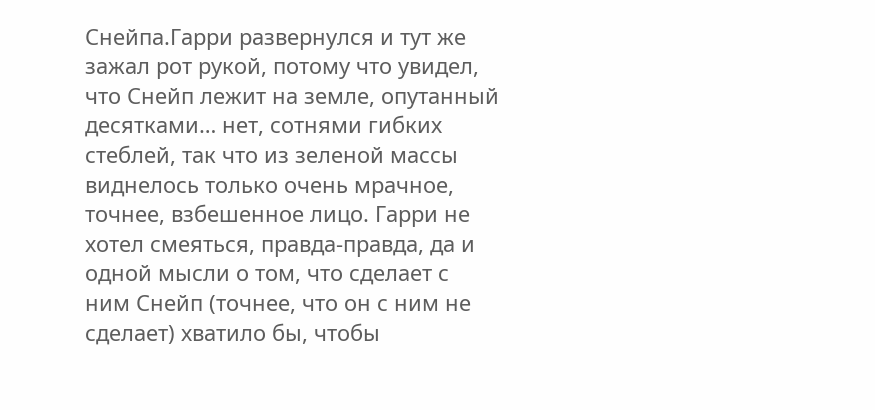Снейпа.Гарри развернулся и тут же зажал рот рукой, потому что увидел, что Снейп лежит на земле, опутанный десятками… нет, сотнями гибких стеблей, так что из зеленой массы виднелось только очень мрачное, точнее, взбешенное лицо. Гарри не хотел смеяться, правда-правда, да и одной мысли о том, что сделает с ним Снейп (точнее, что он с ним не сделает) хватило бы, чтобы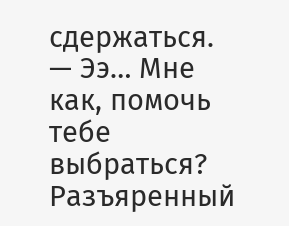сдержаться.
— Ээ… Мне как, помочь тебе выбраться?
Разъяренный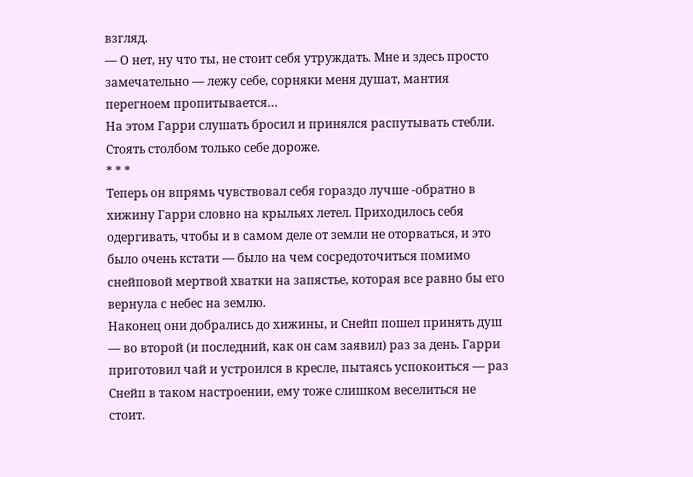взгляд.
— О нет, ну что ты, не стоит себя утруждать. Мне и здесь просто замечательно — лежу себе, сорняки меня душат, мантия перегноем пропитывается…
На этом Гарри слушать бросил и принялся распутывать стебли. Стоять столбом только себе дороже.
* * *
Теперь он впрямь чувствовал себя гораздо лучше -обратно в хижину Гарри словно на крыльях летел. Приходилось себя одергивать, чтобы и в самом деле от земли не оторваться, и это было очень кстати — было на чем сосредоточиться помимо снейповой мертвой хватки на запястье, которая все равно бы его вернула с небес на землю.
Наконец они добрались до хижины, и Снейп пошел принять душ — во второй (и последний, как он сам заявил) раз за день. Гарри приготовил чай и устроился в кресле, пытаясь успокоиться — раз Снейп в таком настроении, ему тоже слишком веселиться не стоит.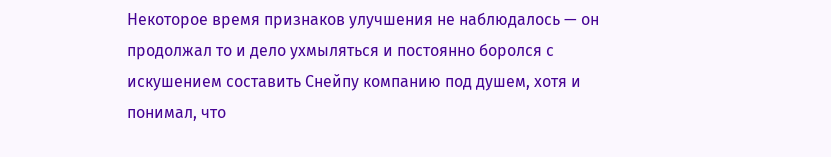Некоторое время признаков улучшения не наблюдалось — он продолжал то и дело ухмыляться и постоянно боролся с искушением составить Снейпу компанию под душем, хотя и понимал, что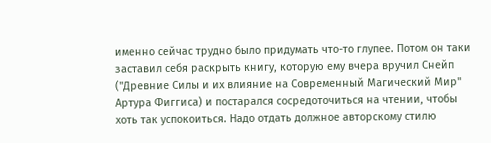именно сейчас трудно было придумать что-то глупее. Потом он таки заставил себя раскрыть книгу, которую ему вчера вручил Снейп ("Древние Силы и их влияние на Современный Магический Мир" Артура Фиггиса) и постарался сосредоточиться на чтении, чтобы хоть так успокоиться. Надо отдать должное авторскому стилю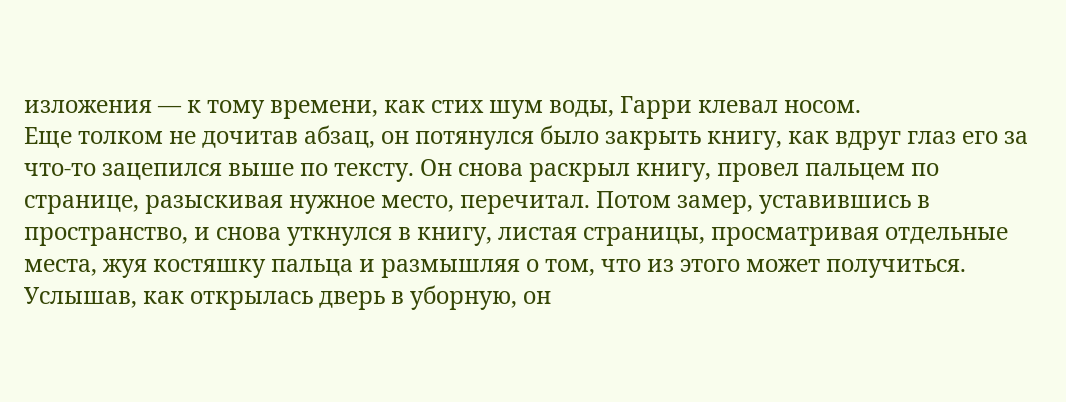изложения — к тому времени, как стих шум воды, Гарри клевал носом.
Еще толком не дочитав абзац, он потянулся было закрыть книгу, как вдруг глаз его за что-то зацепился выше по тексту. Он снова раскрыл книгу, провел пальцем по странице, разыскивая нужное место, перечитал. Потом замер, уставившись в пространство, и снова уткнулся в книгу, листая страницы, просматривая отдельные места, жуя костяшку пальца и размышляя о том, что из этого может получиться.
Услышав, как открылась дверь в уборную, он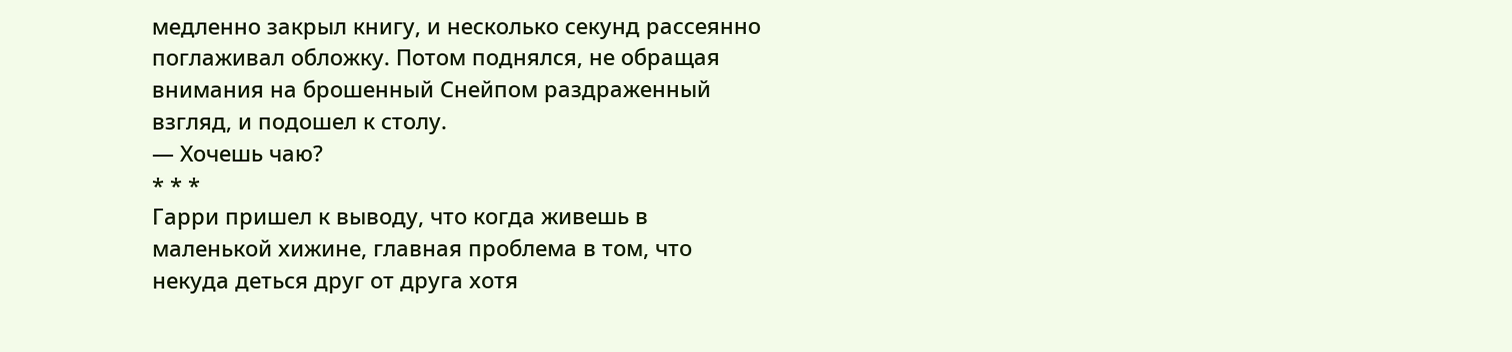медленно закрыл книгу, и несколько секунд рассеянно поглаживал обложку. Потом поднялся, не обращая внимания на брошенный Снейпом раздраженный взгляд, и подошел к столу.
— Хочешь чаю?
* * *
Гарри пришел к выводу, что когда живешь в маленькой хижине, главная проблема в том, что некуда деться друг от друга хотя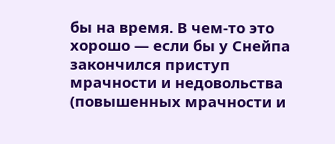бы на время. В чем-то это хорошо — если бы у Снейпа закончился приступ мрачности и недовольства (повышенных мрачности и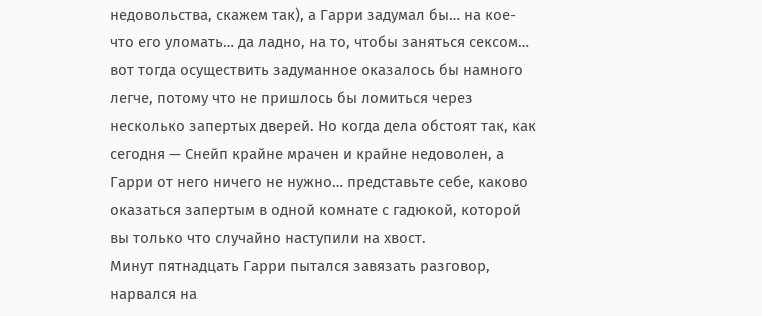недовольства, скажем так), а Гарри задумал бы… на кое-что его уломать… да ладно, на то, чтобы заняться сексом… вот тогда осуществить задуманное оказалось бы намного легче, потому что не пришлось бы ломиться через несколько запертых дверей. Но когда дела обстоят так, как сегодня — Снейп крайне мрачен и крайне недоволен, а Гарри от него ничего не нужно… представьте себе, каково оказаться запертым в одной комнате с гадюкой, которой вы только что случайно наступили на хвост.
Минут пятнадцать Гарри пытался завязать разговор, нарвался на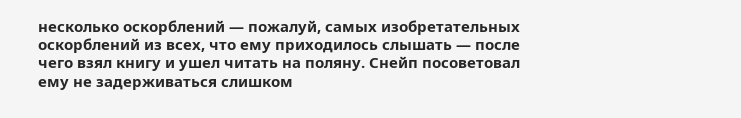несколько оскорблений — пожалуй, самых изобретательных оскорблений из всех, что ему приходилось слышать — после чего взял книгу и ушел читать на поляну. Снейп посоветовал ему не задерживаться слишком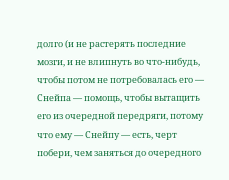долго (и не растерять последние мозги, и не влипнуть во что-нибудь, чтобы потом не потребовалась его — Снейпа — помощь, чтобы вытащить его из очередной передряги, потому что ему — Снейпу — есть, черт побери, чем заняться до очередного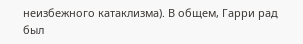неизбежного катаклизма). В общем, Гарри рад был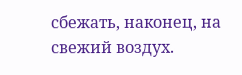сбежать, наконец, на свежий воздух.